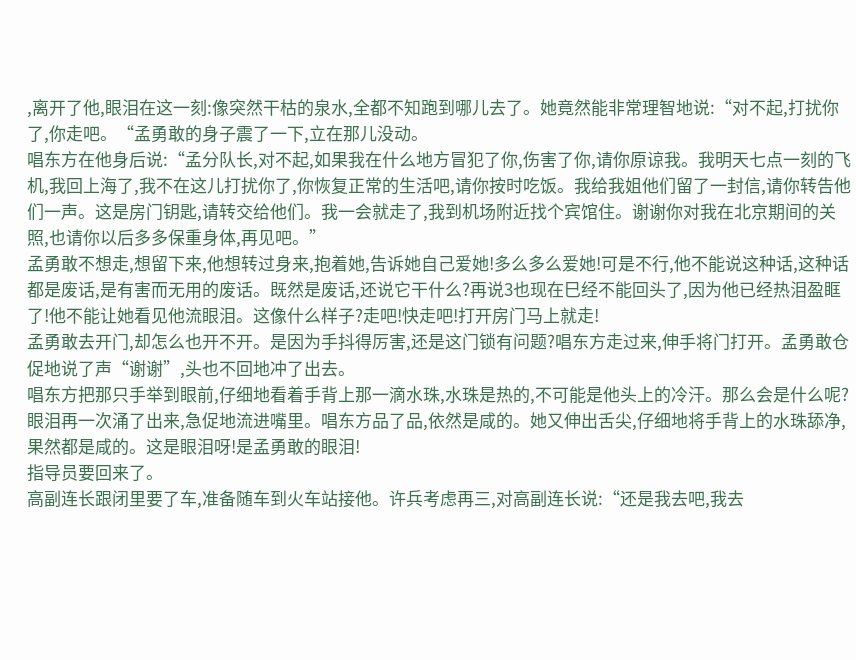,离开了他,眼泪在这一刻:像突然干枯的泉水,全都不知跑到哪儿去了。她竟然能非常理智地说:“对不起,打扰你了,你走吧。“孟勇敢的身子震了一下,立在那儿没动。
唱东方在他身后说:“孟分队长,对不起,如果我在什么地方冒犯了你,伤害了你,请你原谅我。我明天七点一刻的飞机,我回上海了,我不在这儿打扰你了,你恢复正常的生活吧,请你按时吃饭。我给我姐他们留了一封信,请你转告他们一声。这是房门钥匙,请转交给他们。我一会就走了,我到机场附近找个宾馆住。谢谢你对我在北京期间的关照,也请你以后多多保重身体,再见吧。”
孟勇敢不想走,想留下来,他想转过身来,抱着她,告诉她自己爱她!多么多么爱她!可是不行,他不能说这种话,这种话都是废话,是有害而无用的废话。既然是废话,还说它干什么?再说3也现在巳经不能回头了,因为他已经热泪盈眶了!他不能让她看见他流眼泪。这像什么样子?走吧!快走吧!打开房门马上就走!
孟勇敢去开门,却怎么也开不开。是因为手抖得厉害,还是这门锁有问题?唱东方走过来,伸手将门打开。孟勇敢仓促地说了声“谢谢”,头也不回地冲了出去。
唱东方把那只手举到眼前,仔细地看着手背上那一滴水珠,水珠是热的,不可能是他头上的冷汗。那么会是什么呢?眼泪再一次涌了出来,急促地流进嘴里。唱东方品了品,依然是咸的。她又伸出舌尖,仔细地将手背上的水珠舔净,果然都是咸的。这是眼泪呀!是孟勇敢的眼泪!
指导员要回来了。
高副连长跟闭里要了车,准备随车到火车站接他。许兵考虑再三,对高副连长说:“还是我去吧,我去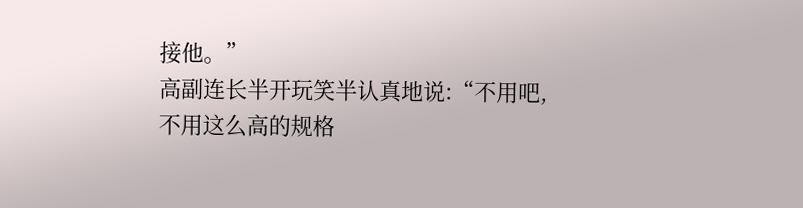接他。”
高副连长半开玩笑半认真地说:“不用吧,不用这么高的规格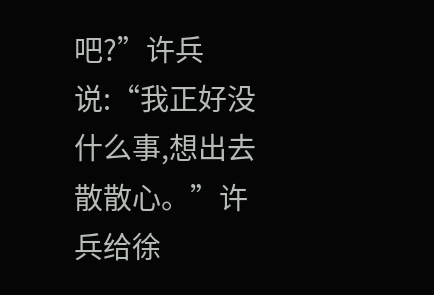吧?”许兵说:“我正好没什么事,想出去散散心。”许兵给徐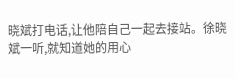晓斌打电话,让他陪自己一起去接站。徐晓斌一听,就知道她的用心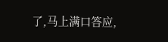了,马上满口答应,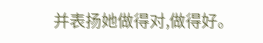并表扬她做得对,做得好。